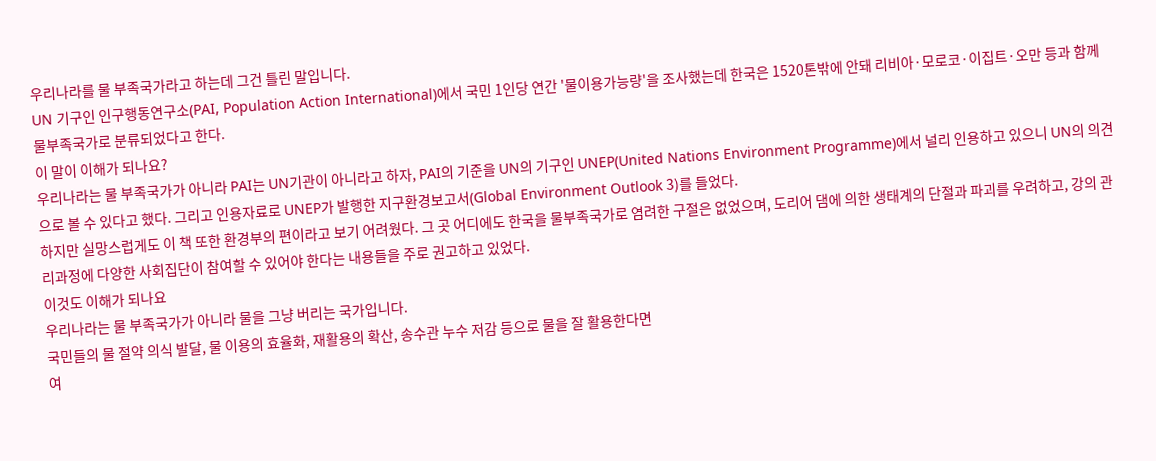우리나라를 물 부족국가라고 하는데 그건 틀린 말입니다.
UN 기구인 인구행동연구소(PAI, Population Action International)에서 국민 1인당 연간 '물이용가능량'을 조사했는데 한국은 1520톤밖에 안돼 리비아·모로코·이집트·오만 등과 함께 물부족국가로 분류되었다고 한다.
이 말이 이해가 되나요?
우리나라는 물 부족국가가 아니라 PAI는 UN기관이 아니라고 하자, PAI의 기준을 UN의 기구인 UNEP(United Nations Environment Programme)에서 널리 인용하고 있으니 UN의 의견으로 볼 수 있다고 했다. 그리고 인용자료로 UNEP가 발행한 지구환경보고서(Global Environment Outlook 3)를 들었다.
하지만 실망스럽게도 이 책 또한 환경부의 편이라고 보기 어려웠다. 그 곳 어디에도 한국을 물부족국가로 염려한 구절은 없었으며, 도리어 댐에 의한 생태계의 단절과 파괴를 우려하고, 강의 관리과정에 다양한 사회집단이 참여할 수 있어야 한다는 내용들을 주로 권고하고 있었다.
이것도 이해가 되나요
우리나라는 물 부족국가가 아니라 물을 그냥 버리는 국가입니다.
국민들의 물 절약 의식 발달, 물 이용의 효율화, 재활용의 확산, 송수관 누수 저감 등으로 물을 잘 활용한다면
여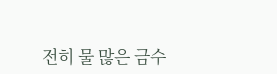전히 물 많은 금수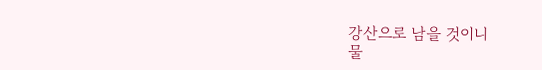강산으로 남을 것이니
물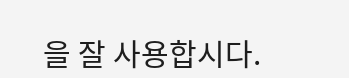을 잘 사용합시다.